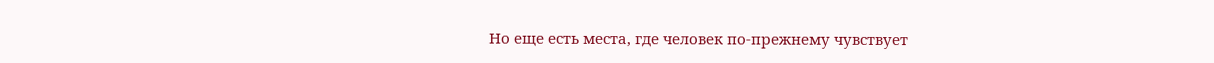Но еще есть места, где человек по-прежнему чувствует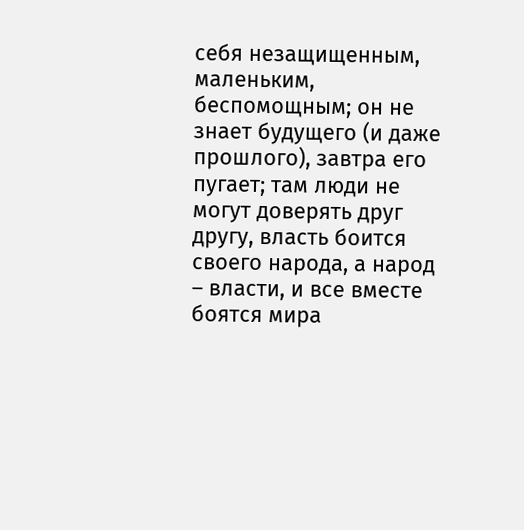себя незащищенным, маленьким, беспомощным; он не знает будущего (и даже прошлого), завтра его пугает; там люди не могут доверять друг другу, власть боится своего народа, а народ – власти, и все вместе боятся мира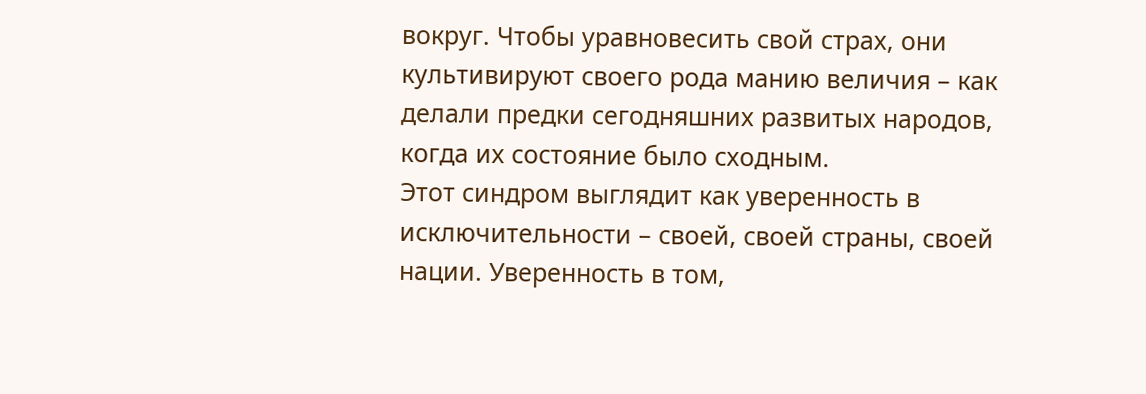вокруг. Чтобы уравновесить свой страх, они культивируют своего рода манию величия – как делали предки сегодняшних развитых народов, когда их состояние было сходным.
Этот синдром выглядит как уверенность в исключительности – своей, своей страны, своей нации. Уверенность в том,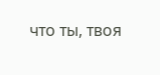что ты, твоя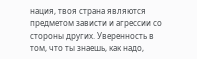нация, твоя страна являются предметом зависти и агрессии со стороны других. Уверенность в том, что ты знаешь, как надо,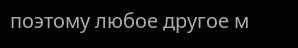поэтому любое другое м